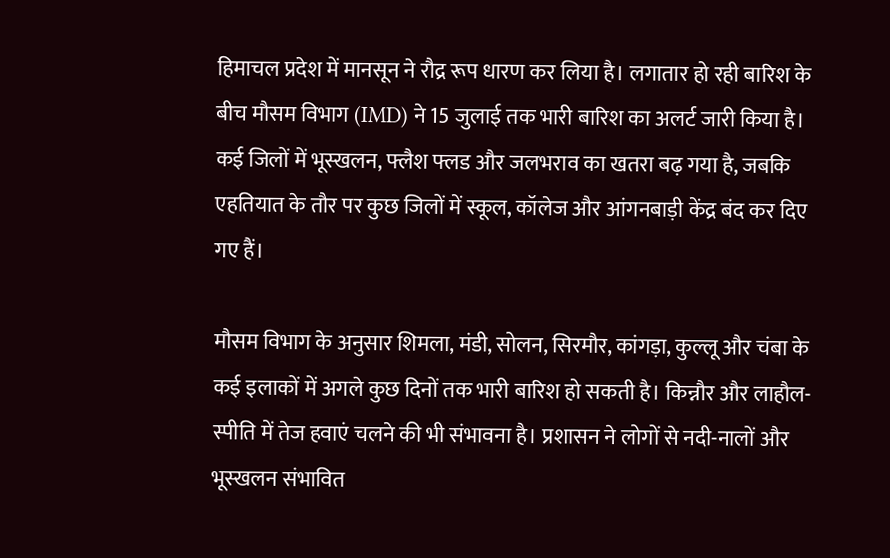हिमाचल प्रदेश में मानसून ने रौद्र रूप धारण कर लिया है। लगातार हो रही बारिश के बीच मौसम विभाग (IMD) ने 15 जुलाई तक भारी बारिश का अलर्ट जारी किया है। कई जिलों में भूस्खलन, फ्लैश फ्लड और जलभराव का खतरा बढ़ गया है, जबकि एहतियात के तौर पर कुछ जिलों में स्कूल, कॉलेज और आंगनबाड़ी केंद्र बंद कर दिए गए हैं।

मौसम विभाग के अनुसार शिमला, मंडी, सोलन, सिरमौर, कांगड़ा, कुल्लू और चंबा के कई इलाकों में अगले कुछ दिनों तक भारी बारिश हो सकती है। किन्नौर और लाहौल-स्पीति में तेज हवाएं चलने की भी संभावना है। प्रशासन ने लोगों से नदी-नालों और भूस्खलन संभावित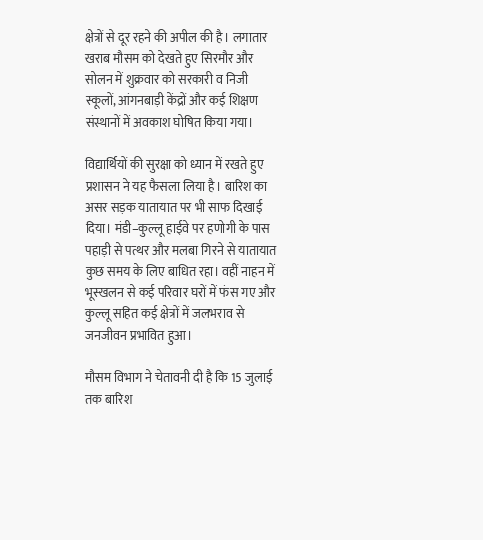क्षेत्रों से दूर रहने की अपील की है। लगातार खराब मौसम को देखते हुए सिरमौर और सोलन में शुक्रवार को सरकारी व निजी स्कूलों, आंगनबाड़ी केंद्रों और कई शिक्षण संस्थानों में अवकाश घोषित किया गया।

विद्यार्थियों की सुरक्षा को ध्यान में रखते हुए प्रशासन ने यह फैसला लिया है। बारिश का असर सड़क यातायात पर भी साफ दिखाई दिया। मंडी–कुल्लू हाईवे पर हणोगी के पास पहाड़ी से पत्थर और मलबा गिरने से यातायात कुछ समय के लिए बाधित रहा। वहीं नाहन में भूस्खलन से कई परिवार घरों में फंस गए और कुल्लू सहित कई क्षेत्रों में जलभराव से जनजीवन प्रभावित हुआ।

मौसम विभाग ने चेतावनी दी है कि 15 जुलाई तक बारिश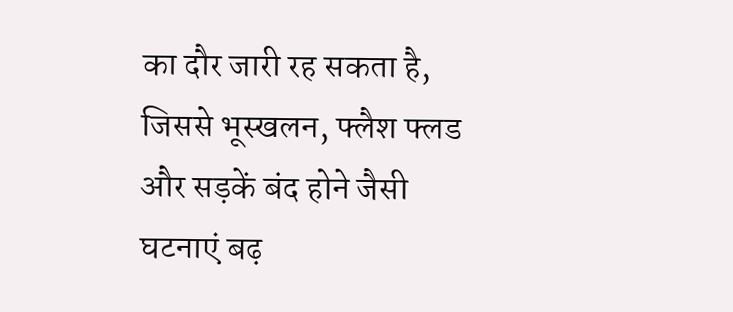का दौर जारी रह सकता है, जिससे भूस्खलन, फ्लैश फ्लड और सड़कें बंद होने जैसी घटनाएं बढ़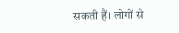सकती हैं। लोगों से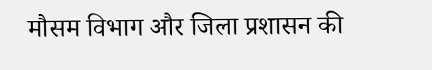मौसम विभाग और जिला प्रशासन की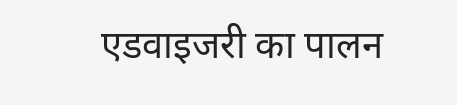एडवाइजरी का पालन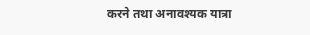करने तथा अनावश्यक यात्रा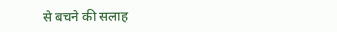से बचने की सलाह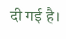दी गई है।